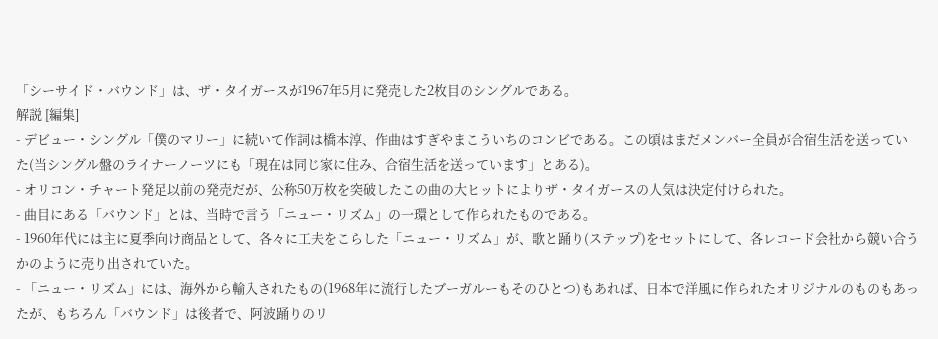「シーサイド・バウンド」は、ザ・タイガースが1967年5月に発売した2枚目のシングルである。
解説 [編集]
- デビュー・シングル「僕のマリー」に続いて作詞は橋本淳、作曲はすぎやまこういちのコンビである。この頃はまだメンバー全員が合宿生活を送っていた(当シングル盤のライナーノーツにも「現在は同じ家に住み、合宿生活を送っています」とある)。
- オリコン・チャート発足以前の発売だが、公称50万枚を突破したこの曲の大ヒットによりザ・タイガースの人気は決定付けられた。
- 曲目にある「バウンド」とは、当時で言う「ニュー・リズム」の一環として作られたものである。
- 1960年代には主に夏季向け商品として、各々に工夫をこらした「ニュー・リズム」が、歌と踊り(ステップ)をセットにして、各レコード会社から競い合うかのように売り出されていた。
- 「ニュー・リズム」には、海外から輸入されたもの(1968年に流行したブーガルーもそのひとつ)もあれば、日本で洋風に作られたオリジナルのものもあったが、もちろん「バウンド」は後者で、阿波踊りのリ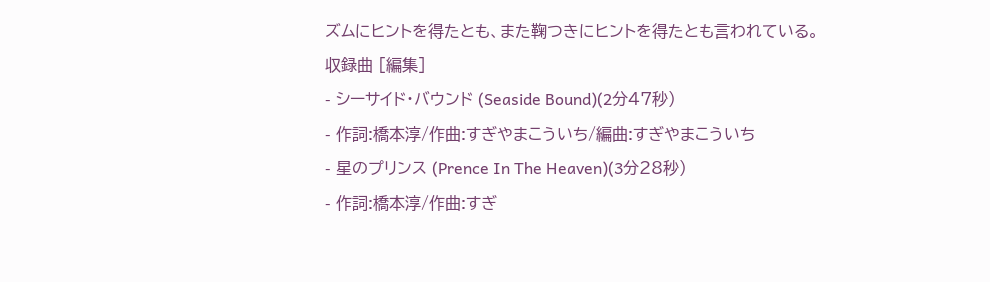ズムにヒントを得たとも、また鞠つきにヒントを得たとも言われている。
収録曲 [編集]
- シーサイド・バウンド (Seaside Bound)(2分47秒)
- 作詞:橋本淳/作曲:すぎやまこういち/編曲:すぎやまこういち
- 星のプリンス (Prence In The Heaven)(3分28秒)
- 作詞:橋本淳/作曲:すぎ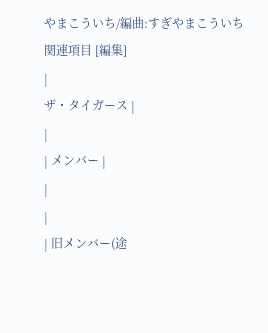やまこういち/編曲:すぎやまこういち
関連項目 [編集]
|
ザ・タイガース |
|
| メンバー |
|
|
| 旧メンバー(途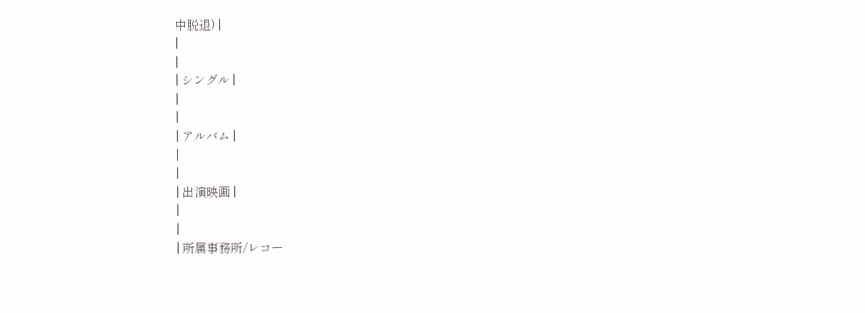中脱退) |
|
|
| シングル |
|
|
| アルバム |
|
|
| 出演映画 |
|
|
| 所属事務所/レコー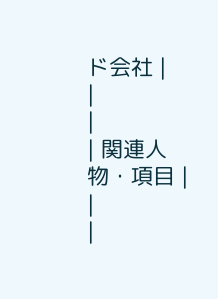ド会社 |
|
|
| 関連人物・項目 |
|
|